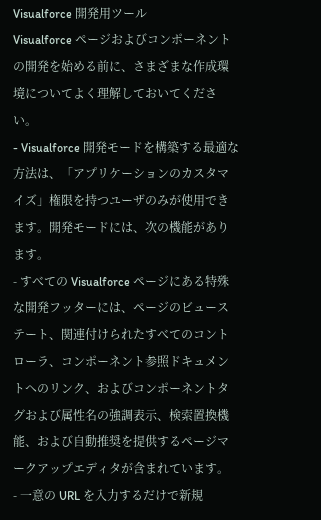Visualforce 開発用ツール
Visualforce ページおよびコンポーネントの開発を始める前に、さまざまな作成環境についてよく理解しておいてください。
- Visualforce 開発モードを構築する最適な方法は、「アプリケーションのカスタマイズ」権限を持つユーザのみが使用できます。開発モードには、次の機能があります。
- すべての Visualforce ページにある特殊な開発フッターには、ページのビューステート、関連付けられたすべてのコントローラ、コンポーネント参照ドキュメントへのリンク、およびコンポーネントタグおよび属性名の強調表示、検索置換機能、および自動推奨を提供するページマークアップエディタが含まれています。
- 一意の URL を入力するだけで新規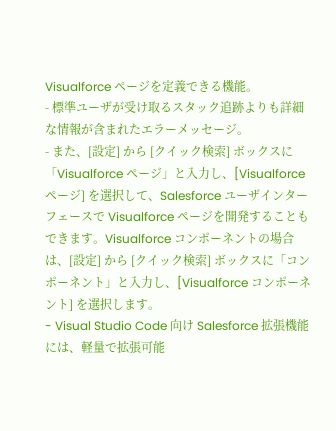Visualforce ページを定義できる機能。
- 標準ユーザが受け取るスタック追跡よりも詳細な情報が含まれたエラーメッセージ。
- また、[設定] から [クイック検索] ボックスに「Visualforce ページ」と入力し、[Visualforce ページ] を選択して、Salesforce ユーザインターフェースで Visualforce ページを開発することもできます。Visualforce コンポーネントの場合は、[設定] から [クイック検索] ボックスに「コンポーネント」と入力し、[Visualforce コンポーネント] を選択します。
- Visual Studio Code 向け Salesforce 拡張機能には、軽量で拡張可能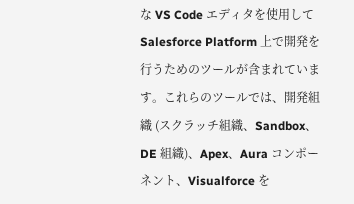な VS Code エディタを使用して Salesforce Platform 上で開発を行うためのツールが含まれています。これらのツールでは、開発組織 (スクラッチ組織、Sandbox、DE 組織)、Apex、Aura コンポーネント、Visualforce を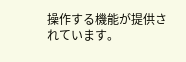操作する機能が提供されています。